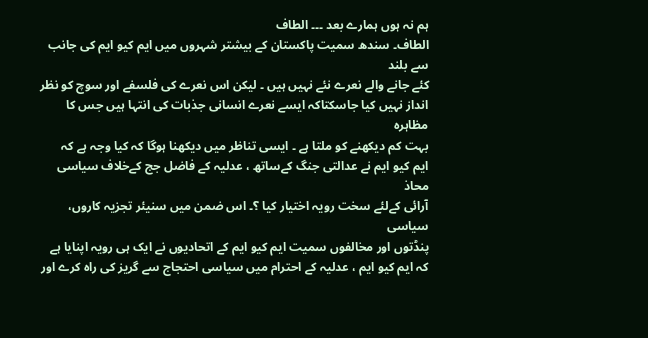ہم نہ ہوں ہمارے بعد ۔۔۔ الطاف
الطاف۔ سندھ سمیت پاکستان کے بیشتر شہروں میں ایم کیو ایم کی جانب سے بلند
کئے جانے والے نعرے نئے نہیں ہیں ۔ لیکن اس نعرے کی فلسفے اور سوچ کو نظر
انداز نہیں کیا جاسکتاکہ ایسے نعرے انسانی جذبات کی انتہا ہیں جس کا مظاہرہ
بہت کم دیکھنے کو ملتا ہے ۔ ایسی تناظر میں دیکھنا ہوگا کہ کیا وجہ ہے کہ
ایم کیو ایم نے عدالتی جنگ کےساتھ ، عدلیہ کے فاضل جج کےخلاف سیاسی محاذ
آرائی کےلئے سخت رویہ اختیار کیا ؟۔ اس ضمن میں سنیئر تجزیہ کاروں، سیاسی
پنڈتوں اور مخالفوں سمیت ایم کیو ایم کے اتحادیوں نے ایک ہی رویہ اپنایا ہے
کہ ایم کیو ایم ، عدلیہ کے احترام میں سیاسی احتجاج سے گریز کی راہ کرے اور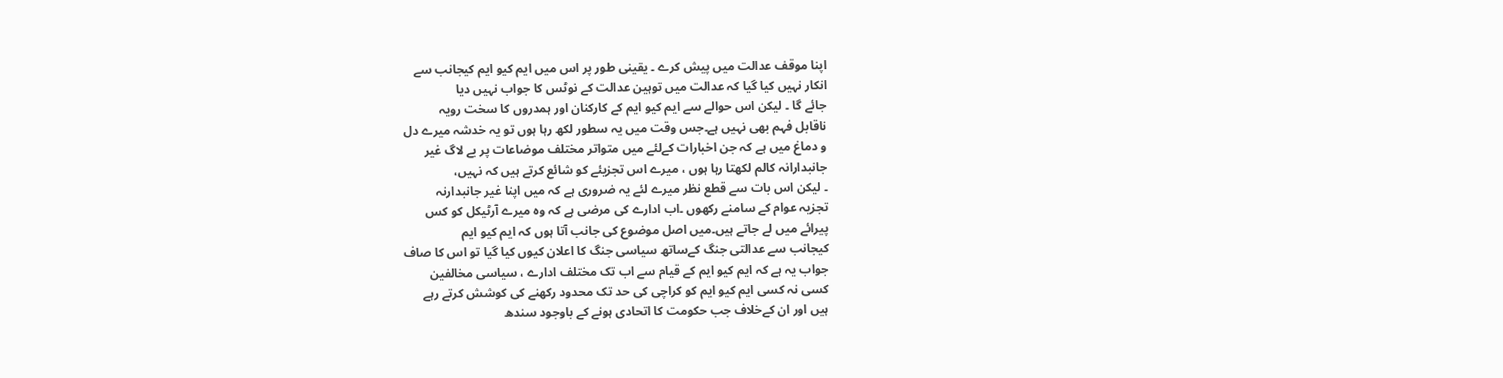اپنا موقف عدالت میں پیش کرے ۔ یقینی طور پر اس میں ایم کیو ایم کیجانب سے
انکار نہیں کیا گیا کہ عدالت میں توہین عدالت کے نوٹس کا جواب نہیں دیا
جائے گا ۔ لیکن اس حوالے سے ایم کیو ایم کے کارکنان اور ہمدروں کا سخت رویہ
ناقابل فہم بھی نہیں ہے۔جس وقت میں یہ سطور لکھ رہا ہوں تو یہ خدشہ میرے دل
و دماغ میں ہے کہ جن اخبارات کےلئے میں متواتر مختلف موضاعات پر بے لاگ غیر
جانبدارانہ کالم لکھتا رہا ہوں ، میرے اس تجزیئے کو شائع کرتے ہیں کہ نہیں،
۔ لیکن اس بات سے قطع نظر میرے لئے یہ ضروری ہے کہ میں اپنا غیر جانبدارنہ
تجزیہ عوام کے سامنے رکھوں ۔اب ادارے کی مرضی ہے کہ وہ میرے آرٹیکل کو کس
پیرائے میں لے جاتے ہیں۔میں اصل موضوع کی جانب آتا ہوں کہ ایم کیو ایم
کیجانب سے عدالتی جنگ کےساتھ سیاسی جنگ کا اعلان کیوں کیا گیا تو اس کا صاف
جواب یہ ہے کہ ایم کیو ایم کے قیام سے اب تک مختلف ادارے ، سیاسی مخالفین
کسی نہ کسی ایم کیو ایم کو کراچی کی حد تک محدود رکھنے کی کوشش کرتے رہے
ہیں اور ان کےخلاف جب حکومت کا اتحادی ہونے کے باوجود سندھ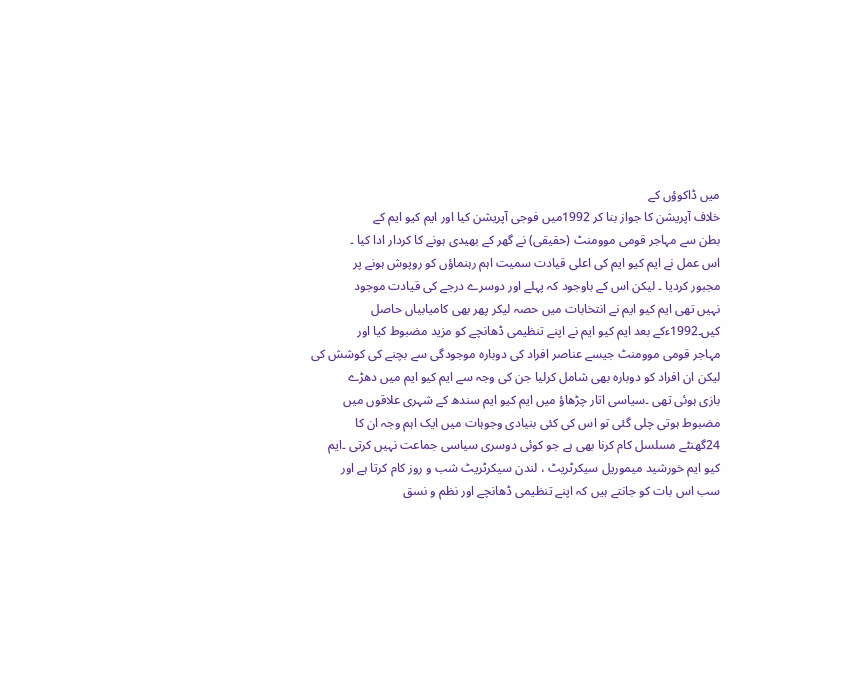میں ڈاکوؤں کے
خلاف آپریشن کا جواز بنا کر 1992میں فوجی آپریشن کیا اور ایم کیو ایم کے
بطن سے مہاجر قومی موومنٹ (حقیقی) نے گھر کے بھیدی ہونے کا کردار ادا کیا ۔
اس عمل نے ایم کیو ایم کی اعلی قیادت سمیت اہم رہنماؤں کو روپوش ہونے پر
مجبور کردیا ۔ لیکن اس کے باوجود کہ پہلے اور دوسرے درجے کی قیادت موجود
نہیں تھی ایم کیو ایم نے انتخابات میں حصہ لیکر پھر بھی کامیابیاں حاصل
کیں۔1992ءکے بعد ایم کیو ایم نے اپنے تنظیمی ڈھانچے کو مزید مضبوط کیا اور
مہاجر قومی موومنٹ جیسے عناصر افراد کی دوبارہ موجودگی سے بچنے کی کوشش کی
لیکن ان افراد کو دوبارہ بھی شامل کرلیا جن کی وجہ سے ایم کیو ایم میں دھڑے
بازی ہوئی تھی ۔سیاسی اتار چڑھاؤ میں ایم کیو ایم سندھ کے شہری علاقوں میں
مضبوط ہوتی چلی گئی تو اس کی کئی بنیادی وجوہات میں ایک اہم وجہ ان کا
24گھنٹے مسلسل کام کرنا بھی ہے جو کوئی دوسری سیاسی جماعت نہیں کرتی ۔ایم
کیو ایم خورشید میموریل سیکرٹریٹ ، لندن سیکرٹریٹ شب و روز کام کرتا ہے اور
سب اس بات کو جانتے ہیں کہ اپنے تنظیمی ڈھانچے اور نظم و نسق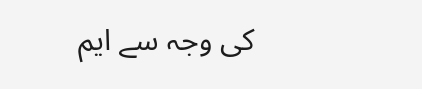کی وجہ سے ایم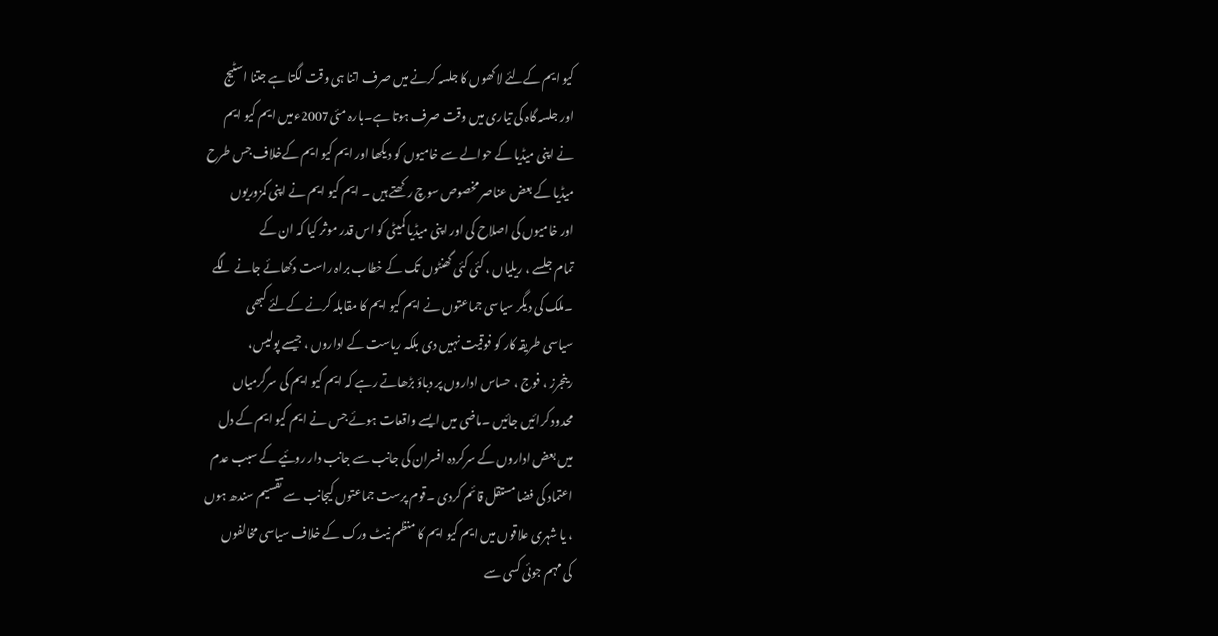کیو ایم کےلئے لاکھوں کا جلسہ کرنے میں صرف اتنا ہی وقت لگتا ہے جتنا اسٹیج
اور جلسہ گاہ کی تیاری میں وقت صرف ہوتا ہے۔بارہ مئی2007ءمیں ایم کیو ایم
نے اپنی میڈیا کے حوالے سے خامیوں کو دیکھا اور ایم کیو ایم کےخلاف جس طرح
میڈیا کے بعض عناصر مخصوص سوچ رکھتے ہیں ۔ ایم کیو ایم نے اپنی کمزوریوں
اور خامیوں کی اصلاح کی اور اپنی میڈیا کمیٹی کو اس قدر موثر کیا کہ ان کے
تمام جلسے ، ریلیاں ، کئی کئی گھنٹوں تک کے خطاب براہ راست دکھائے جانے لگے
۔ملک کی دیگر سیاسی جماعتوں نے ایم کیو ایم کا مقابلہ کرنے کےلئے کبھی
سیاسی طریقہ کار کو فوقیت نہیں دی بلکہ ریاست کے اداروں ، جیسے پولیس،
رینجرز ، فوج ، حساس اداروں پر دباؤ بڑھاتے رہے کہ ایم کیو ایم کی سرگرمیاں
محدود کرائیں جائیں ۔ماضی میں ایسے واقعات ہوئے جس نے ایم کیو ایم کے دل
میں بعض اداروں کے سرکردہ افسران کی جانب سے جانب دار روئیے کے سبب عدم
اعتماد کی فضا مستقل قائم کردی ۔قوم پرست جماعتوں کیجانب سے تقسیم سندھ ہوں
، یا شہری علاقوں میں ایم کیو ایم کا منظم نیٹ ورک کے خلاف سیاسی مخالفوں
کی مہم جوئی کسی سے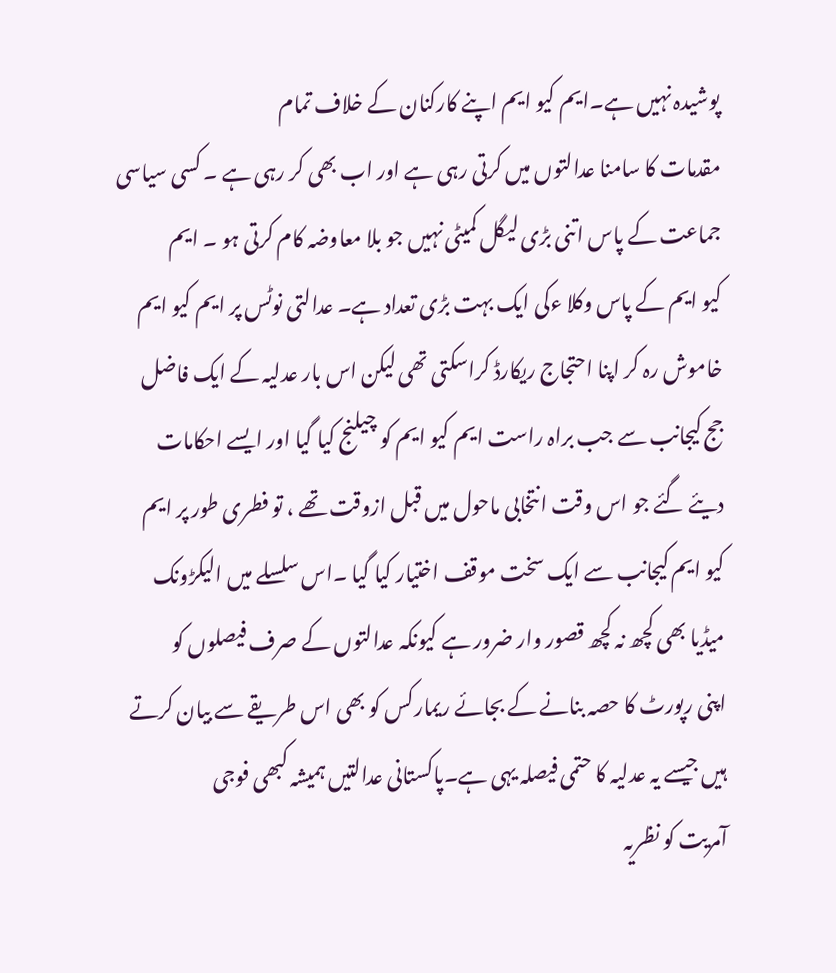پوشیدہ نہیں ہے۔ایم کیو ایم اپنے کارکنان کے خلاف تمام
مقدمات کا سامنا عدالتوں میں کرتی رہی ہے اور اب بھی کر رہی ہے ۔ کسی سیاسی
جماعت کے پاس اتنی بڑی لیگل کمیٹی نہیں جو بلا معاوضہ کام کرتی ہو ۔ ایم
کیو ایم کے پاس وکلا ءکی ایک بہت بڑی تعداد ہے۔ عدالتی نوٹس پر ایم کیو ایم
خاموش رہ کر اپنا احتجاج ریکارڈ کراسکتی تھی لیکن اس بار عدلیہ کے ایک فاضل
جج کیجانب سے جب براہ راست ایم کیو ایم کو چیلنج کیا گیا اور ایسے احکامات
دیئے گئے جو اس وقت انتخابی ماحول میں قبل ازوقت تھے ، تو فطری طور پر ایم
کیو ایم کیجانب سے ایک سخت موقف اختیار کیا گیا ۔اس سلسلے میں الیکڑونک
میڈیا بھی کچھ نہ کچھ قصور وار ضرور ہے کیونکہ عدالتوں کے صرف فیصلوں کو
اپنی رپورٹ کا حصہ بنانے کے بجائے ریمارکس کو بھی اس طریقے سے بیان کرتے
ہیں جیسے یہ عدلیہ کا حتمی فیصلہ یہی ہے۔پاکستانی عدالتیں ہمیشہ کبھی فوجی
آمریت کو نظریہ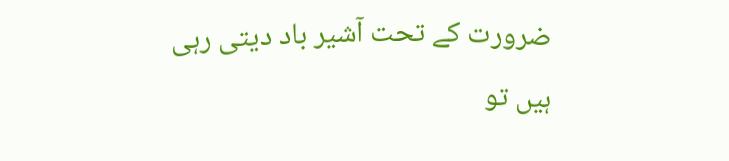ضرورت کے تحت آشیر باد دیتی رہی ہیں تو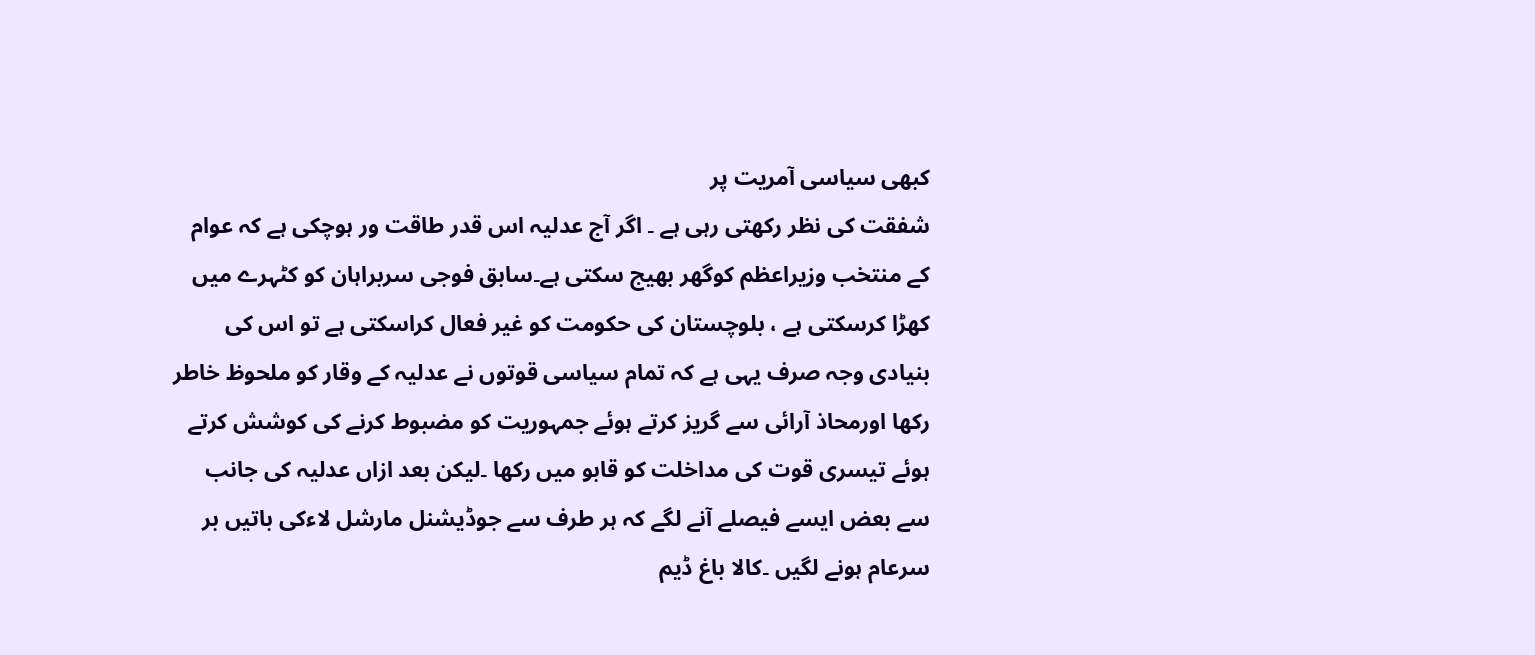کبھی سیاسی آمریت پر
شفقت کی نظر رکھتی رہی ہے ۔ اگر آج عدلیہ اس قدر طاقت ور ہوچکی ہے کہ عوام
کے منتخب وزیراعظم کوگھر بھیج سکتی ہے۔سابق فوجی سربراہان کو کٹہرے میں
کھڑا کرسکتی ہے ، بلوچستان کی حکومت کو غیر فعال کراسکتی ہے تو اس کی
بنیادی وجہ صرف یہی ہے کہ تمام سیاسی قوتوں نے عدلیہ کے وقار کو ملحوظ خاطر
رکھا اورمحاذ آرائی سے گریز کرتے ہوئے جمہوریت کو مضبوط کرنے کی کوشش کرتے
ہوئے تیسری قوت کی مداخلت کو قابو میں رکھا ۔لیکن بعد ازاں عدلیہ کی جانب
سے بعض ایسے فیصلے آنے لگے کہ ہر طرف سے جوڈیشنل مارشل لاءکی باتیں بر
سرعام ہونے لگیں ۔کالا باغ ڈیم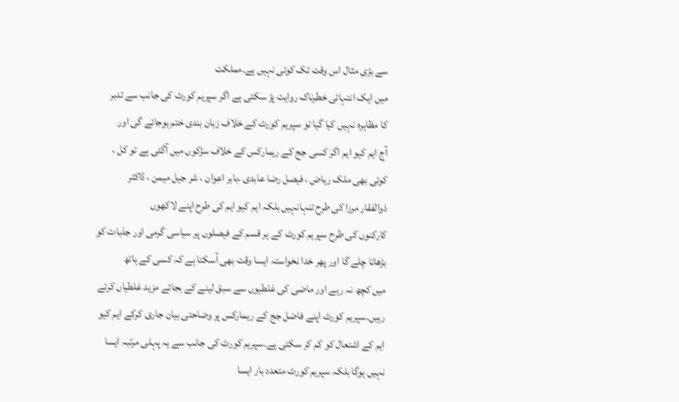سے بڑی مثال اس وقت تک کوئی نہیں ہے۔مملکت
میں ایک انتہائی خطرناک روایت پڑ سکتی ہے اگر سپریم کورٹ کی جانب سے تدبر
کا مظاہرہ نہیں کیا گیا تو سپریم کورٹ کے خلاف زبان بندی ختم ہوجائے گی اور
آج ایم کیو ایم اگر کسی جج کے ریمارکس کے خلاف سڑکوں میں آگئی ہے تو کل ،
کوئی بھی ملک ریاض ، فیصل رضا عابدی ،بابر اعوان ، شر جیل میمن ، ڈاکٹر
ذوالفقار مرزا کی طرح تنہانہیں بلکہ ایم کیو ایم کی طرح اپنے لاکھوں
کارکنوں کی طرح سپریم کورٹ کے ہر قسم کے فیصلوں پر سیاسی گرمی اور جذبات کو
بڑھاتا چلے گا اور پھر خدا نخواستہ ایسا وقت بھی آسکتا ہے کہ کسی کے ہاتھ
میں کچھ نہ رہے اور ماضی کی غلطیوں سے سبق لینے کے بجائے مزید غلطیاں کرتے
رہیں۔سپریم کورٹ اپنے فاضل جج کے ریمارکس پر وضاحتی بیان جاری کرکے ایم کیو
ایم کے اشتعال کو کم کر سکتی ہے۔سپریم کورٹ کی جانب سے یہ پہلی مرتبہ ایسا
نہیں ہوگا بلکہ سپریم کورٹ متعدد بار ایسا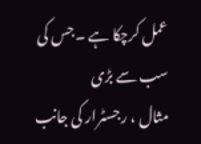عمل کرچکا ہے ۔جس کی سب سے بڑی
مثال ، رجسٹرار کی جانب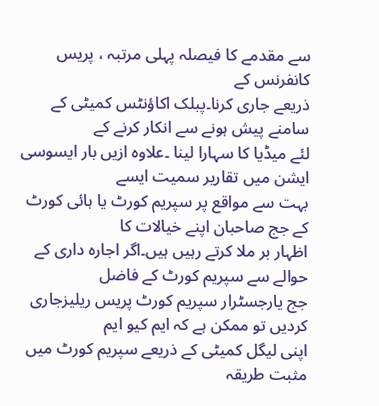سے مقدمے کا فیصلہ پہلی مرتبہ ، پریس کانفرنس کے
ذریعے جاری کرنا۔پبلک اکاؤنٹس کمیٹی کے سامنے پیش ہونے سے انکار کرنے کے
لئے میڈیا کا سہارا لینا ۔علاوہ ازیں بار ایسوسی ایشن میں تقاریر سمیت ایسے
بہت سے مواقع پر سپریم کورٹ یا ہائی کورٹ کے جج صاحبان اپنے خیالات کا
اظہار بر ملا کرتے رہیں ہیں۔اگر اجارہ داری کے حوالے سے سپریم کورٹ کے فاضل
جج یارجسٹرار سپریم کورٹ پریس ریلیزجاری کردیں تو ممکن ہے کہ ایم کیو ایم
اپنی لیگل کمیٹی کے ذریعے سپریم کورٹ میں مثبت طریقہ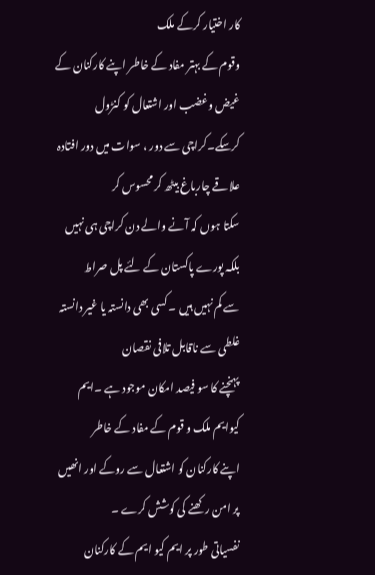کار اختیار کرکے ملک
وقوم کے بہتر مفاد کے خاطر اپنے کارکنان کے غیض وغضب اور اشتعال کو کنڑول
کرسکے۔کراچی سے دور ، سوات میں دور افتادہ علاقے چارباغ بیٹھ کر محسوس کر
سکتا ہوں کہ آنے والے دن کراچی ہی نہیں بلکہ پورے پاکستان کے لئے پل صراط
سے کم نہیں ہیں ۔ کسی بھی دانستہ یا غیر دانستہ غلطی سے ناقابل تلافی نقصان
پہنچنے کا سو فیصد امکان موجود ہے ۔ایم کیوایم ملک و قوم کے مفاد کے خاطر
اپنے کارکنان کو اشتعال سے روکے اور انھیں پر امن رکھنے کی کوشش کرے ۔
نفسیاتی طور پر ایم کیو ایم کے کارکنان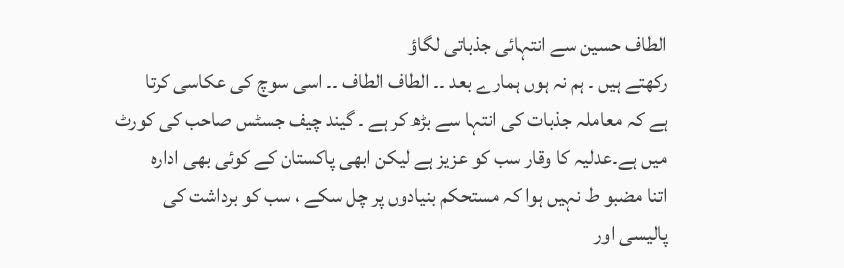الطاف حسین سے انتہائی جذباتی لگاؤ
رکھتے ہیں ۔ ہم نہ ہوں ہمارے بعد ۔۔ الطاف الطاف ۔۔ اسی سوچ کی عکاسی کرتا
ہے کہ معاملہ جذبات کی انتہا سے بڑھ کر ہے ۔ گیند چیف جسٹس صاحب کی کورٹ
میں ہے۔عدلیہ کا وقار سب کو عزیز ہے لیکن ابھی پاکستان کے کوئی بھی ادارہ
اتنا مضبو ط نہیں ہوا کہ مستحکم بنیادوں پر چل سکے ، سب کو برداشت کی
پالیسی اور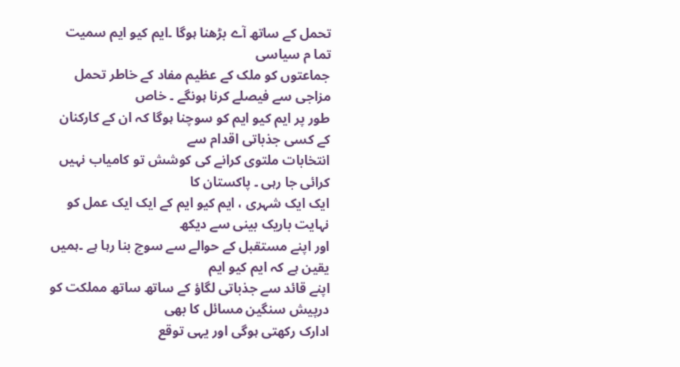تحمل کے ساتھ آے بڑھنا ہوگا ۔ایم کیو ایم سمیت تما م سیاسی
جماعتوں کو ملک کے عظیم مفاد کے خاطر تحمل مزاجی سے فیصلے کرنا ہونگے ۔ خاص
طور پر ایم کیو ایم کو سوچنا ہوگا کہ ان کے کارکنان کے کسی جذباتی اقدام سے
انتخابات ملتوی کرانے کی کوشش تو کامیاب نہیں کرائی جا رہی ۔ پاکستان کا
ایک ایک شہری ، ایم کیو ایم کے ایک ایک عمل کو نہایت باریک بینی سے دیکھ
اور اپنے مستقبل کے حوالے سے سوچ بنا رہا ہے ۔ہمیں یقین ہے کہ ایم کیو ایم
اپنے قائد سے جذباتی لگاؤ کے ساتھ ساتھ مملکت کو درپیش سنگین مسائل کا بھی
ادارک رکھتی ہوگی اور یہی توقع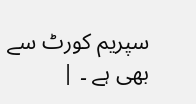سپریم کورٹ سے بھی ہے ۔ |